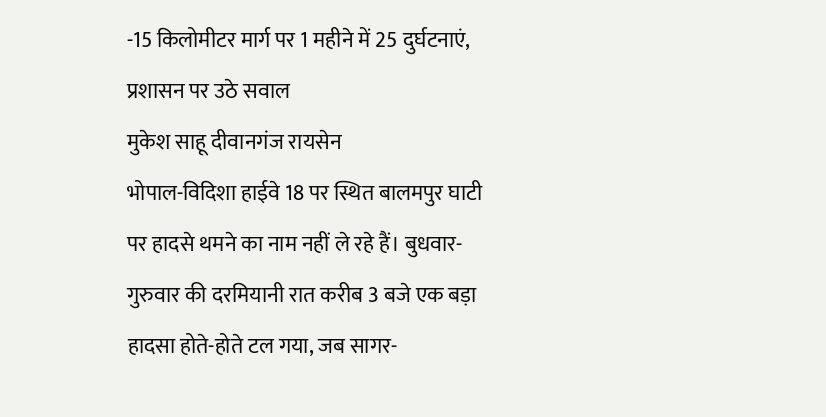-15 किलोमीटर मार्ग पर 1 महीने में 25 दुर्घटनाएं, प्रशासन पर उठे सवाल
मुकेश साहू दीवानगंज रायसेन
भोपाल-विदिशा हाईवे 18 पर स्थित बालमपुर घाटी पर हादसे थमने का नाम नहीं ले रहे हैं। बुधवार-गुरुवार की दरमियानी रात करीब 3 बजे एक बड़ा हादसा होते-होते टल गया, जब सागर-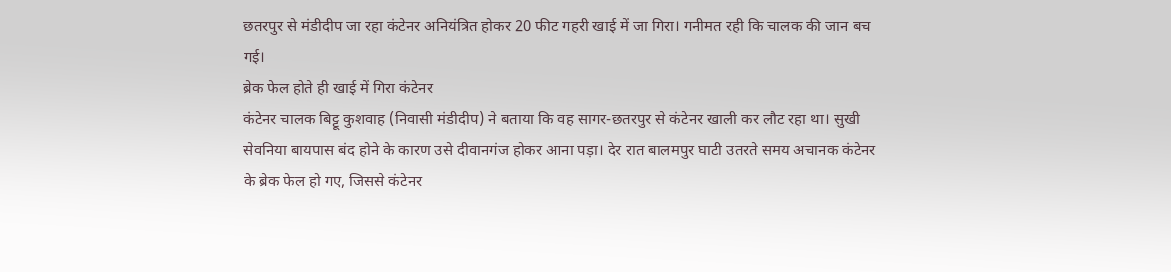छतरपुर से मंडीदीप जा रहा कंटेनर अनियंत्रित होकर 20 फीट गहरी खाई में जा गिरा। गनीमत रही कि चालक की जान बच गई।
ब्रेक फेल होते ही खाई में गिरा कंटेनर
कंटेनर चालक बिट्टू कुशवाह (निवासी मंडीदीप) ने बताया कि वह सागर-छतरपुर से कंटेनर खाली कर लौट रहा था। सुखी सेवनिया बायपास बंद होने के कारण उसे दीवानगंज होकर आना पड़ा। देर रात बालमपुर घाटी उतरते समय अचानक कंटेनर के ब्रेक फेल हो गए, जिससे कंटेनर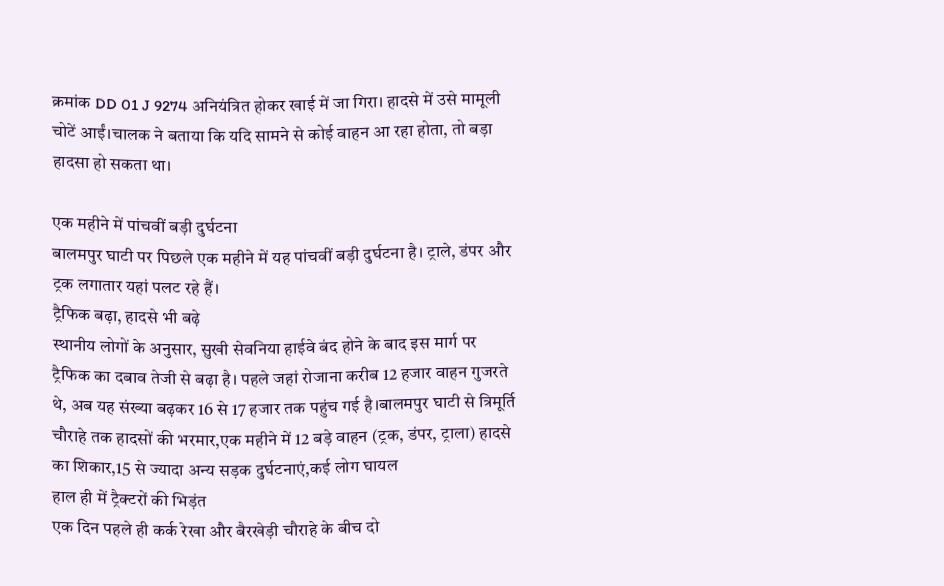क्रमांक DD 01 J 9274 अनियंत्रित होकर खाई में जा गिरा। हादसे में उसे मामूली चोटें आईं।चालक ने बताया कि यदि सामने से कोई वाहन आ रहा होता, तो बड़ा हादसा हो सकता था।

एक महीने में पांचवीं बड़ी दुर्घटना
बालमपुर घाटी पर पिछले एक महीने में यह पांचवीं बड़ी दुर्घटना है। ट्राले, डंपर और ट्रक लगातार यहां पलट रहे हैं।
ट्रैफिक बढ़ा, हादसे भी बढ़े
स्थानीय लोगों के अनुसार, सुखी सेवनिया हाईवे बंद होने के बाद इस मार्ग पर ट्रैफिक का दबाव तेजी से बढ़ा है। पहले जहां रोजाना करीब 12 हजार वाहन गुजरते थे, अब यह संख्या बढ़कर 16 से 17 हजार तक पहुंच गई है।बालमपुर घाटी से त्रिमूर्ति चौराहे तक हादसों की भरमार,एक महीने में 12 बड़े वाहन (ट्रक, डंपर, ट्राला) हादसे का शिकार,15 से ज्यादा अन्य सड़क दुर्घटनाएं,कई लोग घायल
हाल ही में ट्रैक्टरों की भिड़ंत
एक दिन पहले ही कर्क रेखा और बैरखेड़ी चौराहे के बीच दो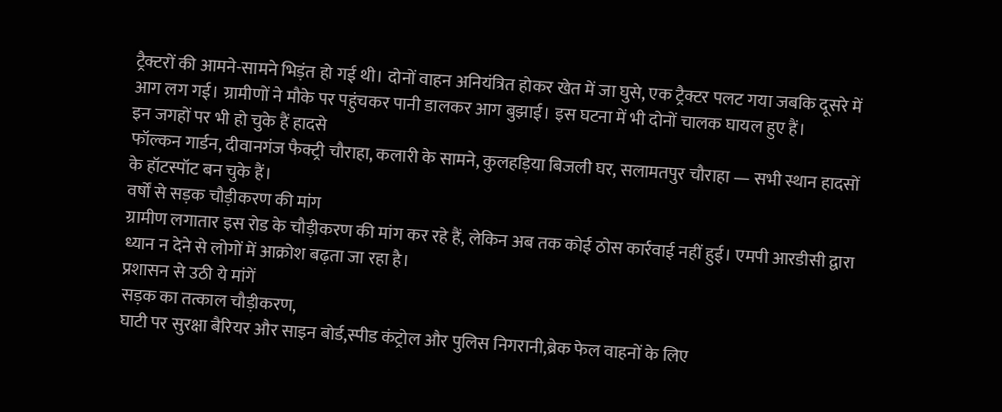ट्रैक्टरों की आमने-सामने भिड़ंत हो गई थी। दोनों वाहन अनियंत्रित होकर खेत में जा घुसे, एक ट्रैक्टर पलट गया जबकि दूसरे में आग लग गई। ग्रामीणों ने मौके पर पहुंचकर पानी डालकर आग बुझाई। इस घटना में भी दोनों चालक घायल हुए हैं।
इन जगहों पर भी हो चुके हैं हादसे
फॉल्कन गार्डन, दीवानगंज फैक्ट्री चौराहा, कलारी के सामने, कुलहड़िया बिजली घर, सलामतपुर चौराहा — सभी स्थान हादसों के हॉटस्पॉट बन चुके हैं।
वर्षों से सड़क चौड़ीकरण की मांग
ग्रामीण लगातार इस रोड के चौड़ीकरण की मांग कर रहे हैं, लेकिन अब तक कोई ठोस कार्रवाई नहीं हुई। एमपी आरडीसी द्वारा ध्यान न देने से लोगों में आक्रोश बढ़ता जा रहा है।
प्रशासन से उठी ये मांगें
सड़क का तत्काल चौड़ीकरण,
घाटी पर सुरक्षा बैरियर और साइन बोर्ड,स्पीड कंट्रोल और पुलिस निगरानी,ब्रेक फेल वाहनों के लिए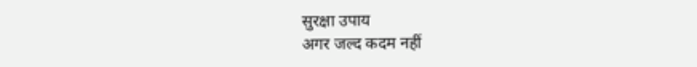सुरक्षा उपाय
अगर जल्द कदम नहीं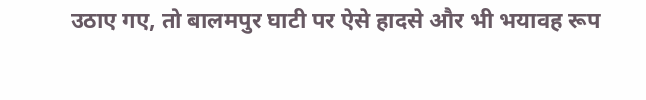उठाए गए, तो बालमपुर घाटी पर ऐसे हादसे और भी भयावह रूप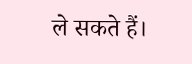ले सकते हैं।